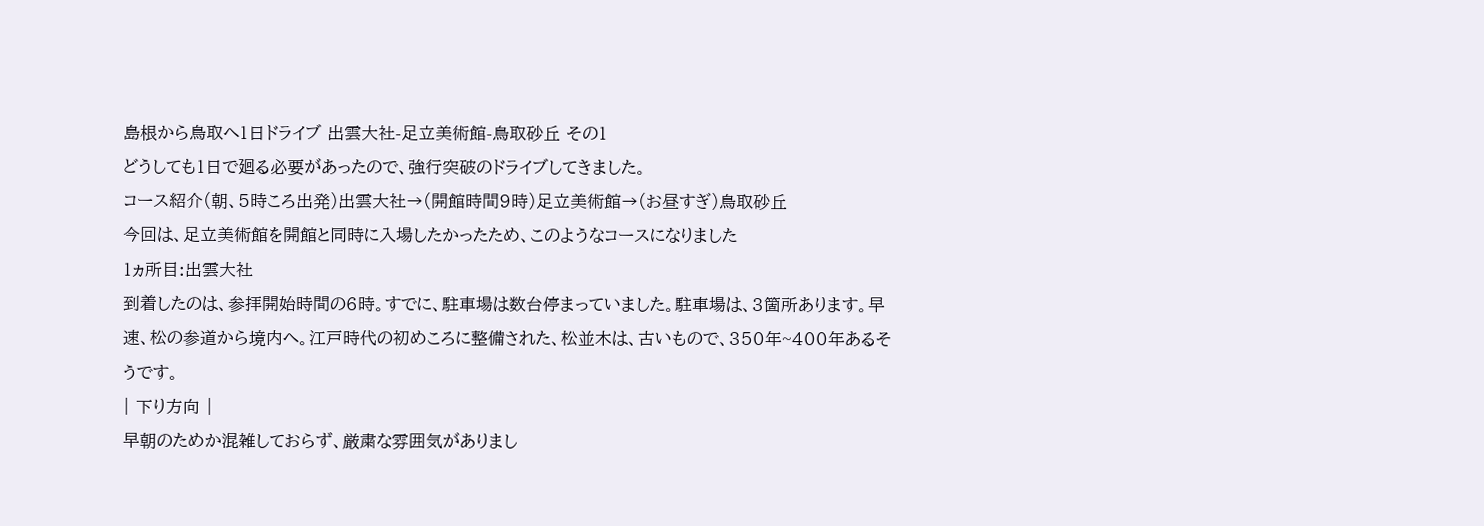島根から鳥取へ1日ドライブ 出雲大社-足立美術館-鳥取砂丘 その1
どうしても1日で廻る必要があったので、強行突破のドライブしてきました。
コース紹介(朝、5時ころ出発)出雲大社→(開館時間9時)足立美術館→(お昼すぎ)鳥取砂丘
今回は、足立美術館を開館と同時に入場したかったため、このようなコースになりました
1ヵ所目:出雲大社
到着したのは、参拝開始時間の6時。すでに、駐車場は数台停まっていました。駐車場は、3箇所あります。早速、松の参道から境内へ。江戸時代の初めころに整備された、松並木は、古いもので、350年~400年あるそうです。
| 下り方向 |
早朝のためか混雑しておらず、厳粛な雰囲気がありまし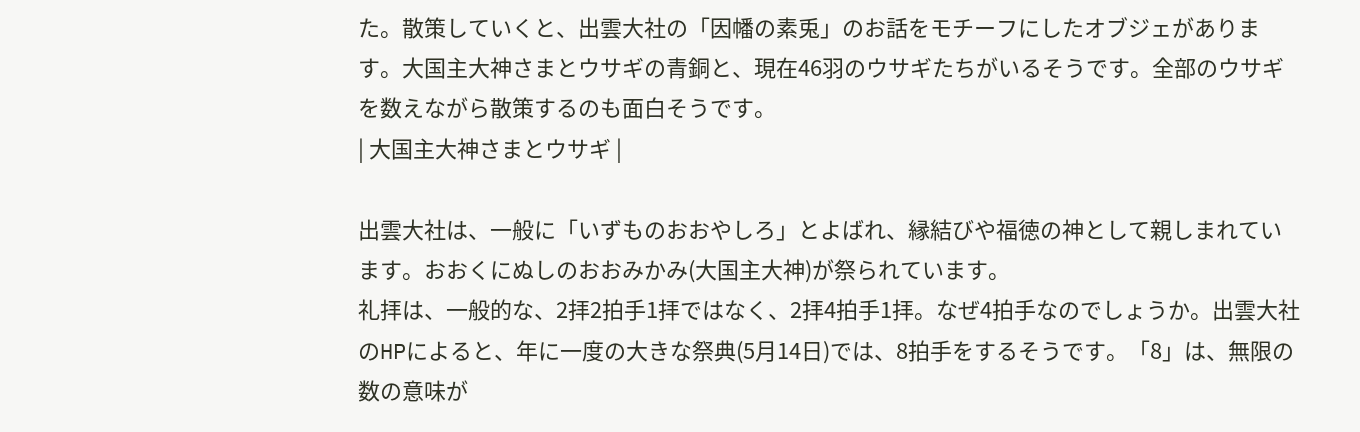た。散策していくと、出雲大社の「因幡の素兎」のお話をモチーフにしたオブジェがあります。大国主大神さまとウサギの青銅と、現在46羽のウサギたちがいるそうです。全部のウサギを数えながら散策するのも面白そうです。
| 大国主大神さまとウサギ |

出雲大社は、一般に「いずものおおやしろ」とよばれ、縁結びや福徳の神として親しまれています。おおくにぬしのおおみかみ(大国主大神)が祭られています。
礼拝は、一般的な、2拝2拍手1拝ではなく、2拝4拍手1拝。なぜ4拍手なのでしょうか。出雲大社のHPによると、年に一度の大きな祭典(5月14日)では、8拍手をするそうです。「8」は、無限の数の意味が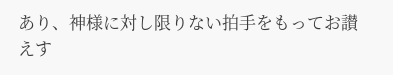あり、神様に対し限りない拍手をもってお讃えす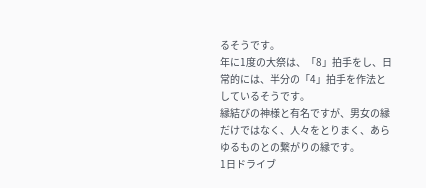るそうです。
年に1度の大祭は、「8」拍手をし、日常的には、半分の「4」拍手を作法としているそうです。
縁結びの神様と有名ですが、男女の縁だけではなく、人々をとりまく、あらゆるものとの繋がりの縁です。
1日ドライブ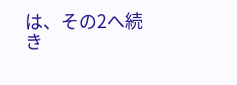は、その2へ続き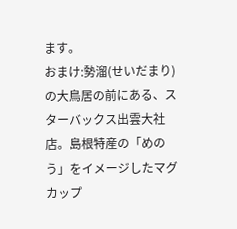ます。
おまけ:勢溜(せいだまり)の大鳥居の前にある、スターバックス出雲大社店。島根特産の「めのう」をイメージしたマグカップ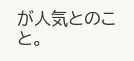が人気とのこと。